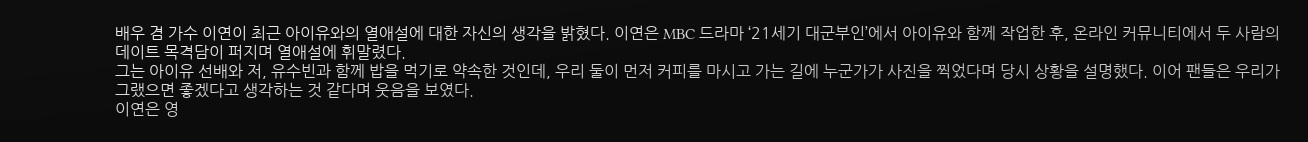배우 겸 가수 이연이 최근 아이유와의 열애설에 대한 자신의 생각을 밝혔다. 이연은 MBC 드라마 ‘21세기 대군부인’에서 아이유와 함께 작업한 후, 온라인 커뮤니티에서 두 사람의 데이트 목격담이 퍼지며 열애설에 휘말렸다.
그는 아이유 선배와 저, 유수빈과 함께 밥을 먹기로 약속한 것인데, 우리 둘이 먼저 커피를 마시고 가는 길에 누군가가 사진을 찍었다며 당시 상황을 설명했다. 이어 팬들은 우리가 그랬으면 좋겠다고 생각하는 것 같다며 웃음을 보였다.
이연은 영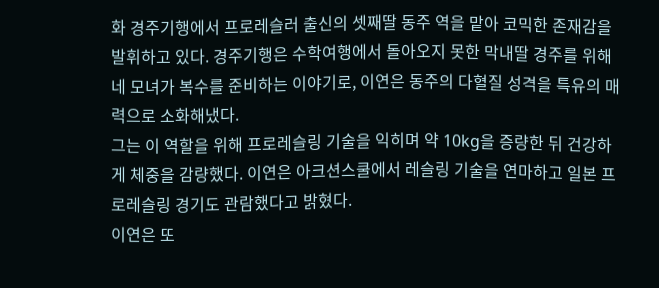화 경주기행에서 프로레슬러 출신의 셋째딸 동주 역을 맡아 코믹한 존재감을 발휘하고 있다. 경주기행은 수학여행에서 돌아오지 못한 막내딸 경주를 위해 네 모녀가 복수를 준비하는 이야기로, 이연은 동주의 다혈질 성격을 특유의 매력으로 소화해냈다.
그는 이 역할을 위해 프로레슬링 기술을 익히며 약 10kg을 증량한 뒤 건강하게 체중을 감량했다. 이연은 아크션스쿨에서 레슬링 기술을 연마하고 일본 프로레슬링 경기도 관람했다고 밝혔다.
이연은 또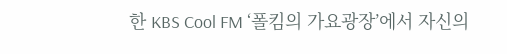한 KBS Cool FM ‘폴킴의 가요광장’에서 자신의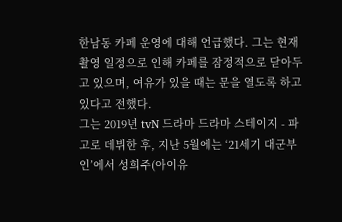한남동 카페 운영에 대해 언급했다. 그는 현재 촬영 일정으로 인해 카페를 잠정적으로 닫아두고 있으며, 여유가 있을 때는 문을 열도록 하고 있다고 전했다.
그는 2019년 tvN 드라마 드라마 스테이지 - 파고로 데뷔한 후, 지난 5월에는 ‘21세기 대군부인’에서 성희주(아이유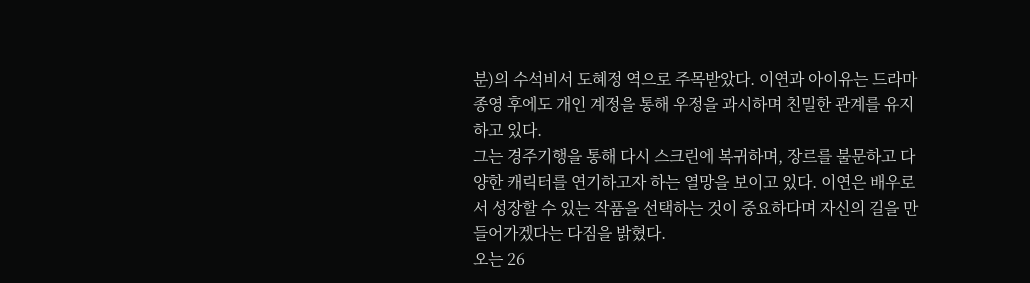분)의 수석비서 도혜정 역으로 주목받았다. 이연과 아이유는 드라마 종영 후에도 개인 계정을 통해 우정을 과시하며 친밀한 관계를 유지하고 있다.
그는 경주기행을 통해 다시 스크린에 복귀하며, 장르를 불문하고 다양한 캐릭터를 연기하고자 하는 열망을 보이고 있다. 이연은 배우로서 성장할 수 있는 작품을 선택하는 것이 중요하다며 자신의 길을 만들어가겠다는 다짐을 밝혔다.
오는 26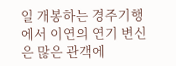일 개봉하는 경주기행에서 이연의 연기 변신은 많은 관객에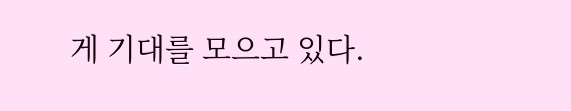게 기대를 모으고 있다.